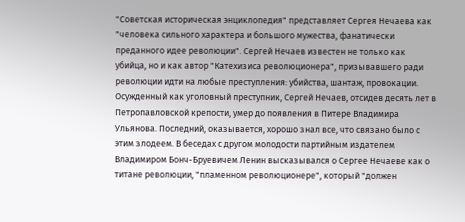"Советская историческая энциклопедия" представляет Сергея Нечаева как "человека сильного характера и большого мужества, фанатически преданного идее революции". Сергей Нечаев известен не только как убийца, но и как автор "Катехизиса революционера", призывавшего ради революции идти на любые преступления: убийства, шантаж, провокации. Осужденный как уголовный преступник, Сергей Нечаев, отсидев десять лет в Петропавловской крепости, умер до появления в Питере Владимира Ульянова. Последний, оказывается, хорошо знал все, что связано было с этим злодеем. В беседах с другом молодости партийным издателем Владимиром Бонч-Бруевичем Ленин высказывался о Сергее Нечаеве как о титане революции, "пламенном революционере", который "должен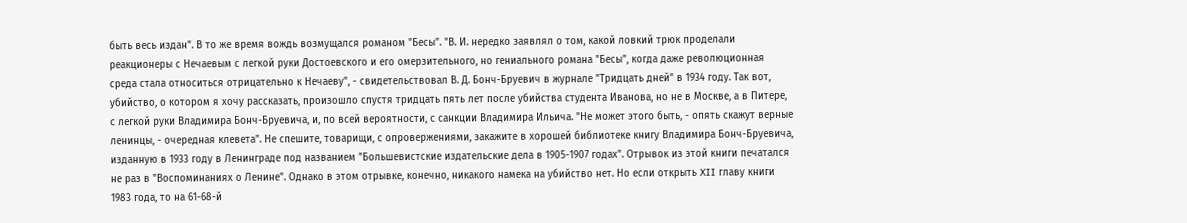быть весь издан". В то же время вождь возмущался романом "Бесы". "В. И. нередко заявлял о том, какой ловкий трюк проделали реакционеры с Нечаевым с легкой руки Достоевского и его омерзительного, но гениального романа "Бесы", когда даже революционная среда стала относиться отрицательно к Нечаеву", - свидетельствовал В. Д. Бонч-Бруевич в журнале "Тридцать дней" в 1934 году. Так вот, убийство, о котором я хочу рассказать, произошло спустя тридцать пять лет после убийства студента Иванова, но не в Москве, а в Питере, с легкой руки Владимира Бонч-Бруевича, и, по всей вероятности, с санкции Владимира Ильича. "Не может этого быть, - опять скажут верные ленинцы, - очередная клевета". Не спешите, товарищи, с опровержениями, закажите в хорошей библиотеке книгу Владимира Бонч-Бруевича, изданную в 1933 году в Ленинграде под названием "Большевистские издательские дела в 1905-1907 годах". Отрывок из этой книги печатался не раз в "Воспоминаниях о Ленине". Однако в этом отрывке, конечно, никакого намека на убийство нет. Но если открыть XII главу книги 1983 года, то на 61-68-й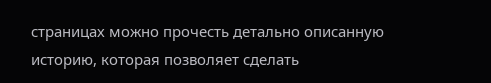страницах можно прочесть детально описанную историю, которая позволяет сделать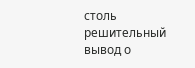столь решительный вывод о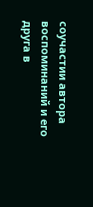соучастии автора воспоминаний и его друга в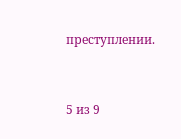преступлении.


5 из 9